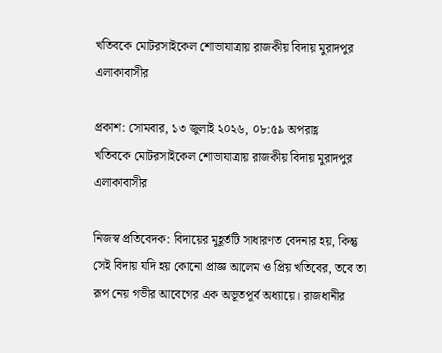খতিবকে মোটরসাইকেল শোভাযাত্রায় রাজকীয় বিদায় মুরাদপুর এলাকাবাসীর

প্রকাশ: সোমবার, ১৩ জুলাই ২০২৬, ০৮:৫৯ অপরাহ্ণ
খতিবকে মোটরসাইকেল শোভাযাত্রায় রাজকীয় বিদায় মুরাদপুর এলাকাবাসীর

নিজস্ব প্রতিবেদক: বিদায়ের মুহূর্তটি সাধারণত বেদনার হয়, কিন্তু সেই বিদায় যদি হয় কোনো প্রাজ্ঞ আলেম ও প্রিয় খতিবের, তবে তা রূপ নেয় গভীর আবেগের এক অভূতপূর্ব অধ্যায়ে। রাজধানীর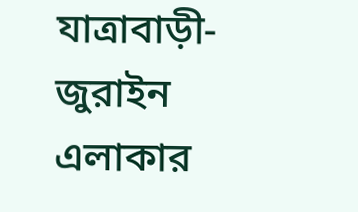যাত্রাবাড়ী-জুরাইন এলাকার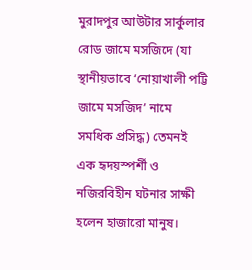মুরাদপুর আউটার সার্কুলার রোড জামে মসজিদে (যা স্থানীয়ভাবে ‘নোয়াখালী পট্টি জামে মসজিদ’ নামে সমধিক প্রসিদ্ধ) তেমনই এক হৃদয়স্পর্শী ও নজিরবিহীন ঘটনার সাক্ষী হলেন হাজারো মানুষ।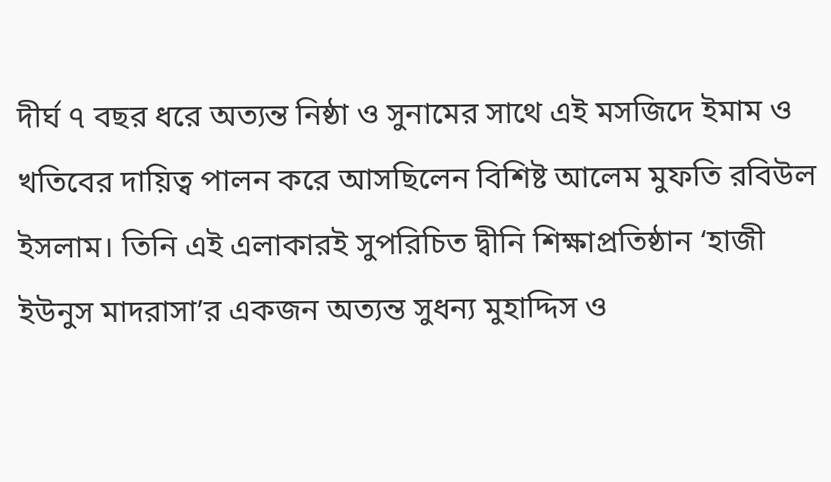দীর্ঘ ৭ বছর ধরে অত্যন্ত নিষ্ঠা ও সুনামের সাথে এই মসজিদে ইমাম ও খতিবের দায়িত্ব পালন করে আসছিলেন বিশিষ্ট আলেম মুফতি রবিউল ইসলাম। তিনি এই এলাকারই সুপরিচিত দ্বীনি শিক্ষাপ্রতিষ্ঠান ‘হাজী ইউনুস মাদরাসা’র একজন অত্যন্ত সুধন্য মুহাদ্দিস ও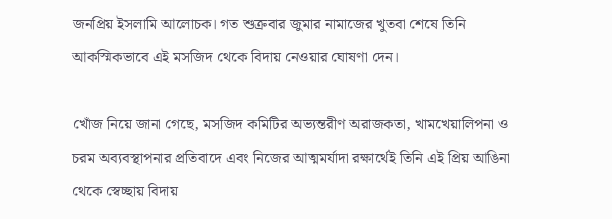জনপ্রিয় ইসলামি আলোচক। গত শুক্রবার জুমার নামাজের খুতবা শেষে তিনি আকস্মিকভাবে এই মসজিদ থেকে বিদায় নেওয়ার ঘোষণা দেন।

খোঁজ নিয়ে জানা গেছে, মসজিদ কমিটির অভ্যন্তরীণ অরাজকতা, খামখেয়ালিপনা ও চরম অব্যবস্থাপনার প্রতিবাদে এবং নিজের আত্মমর্যাদা রক্ষার্থেই তিনি এই প্রিয় আঙিনা থেকে স্বেচ্ছায় বিদায়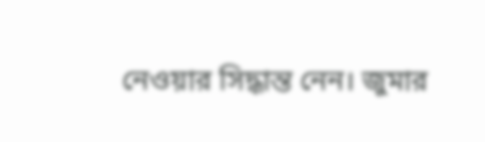নেওয়ার সিদ্ধান্ত নেন। জুমার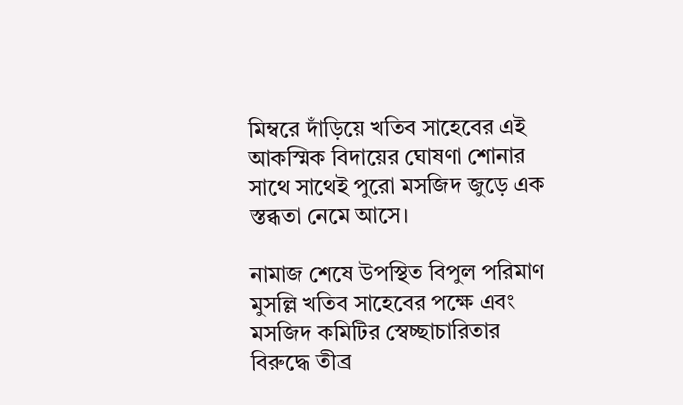মিম্বরে দাঁড়িয়ে খতিব সাহেবের এই আকস্মিক বিদায়ের ঘোষণা শোনার সাথে সাথেই পুরো মসজিদ জুড়ে এক স্তব্ধতা নেমে আসে।

নামাজ শেষে উপস্থিত বিপুল পরিমাণ মুসল্লি খতিব সাহেবের পক্ষে এবং মসজিদ কমিটির স্বেচ্ছাচারিতার বিরুদ্ধে তীব্র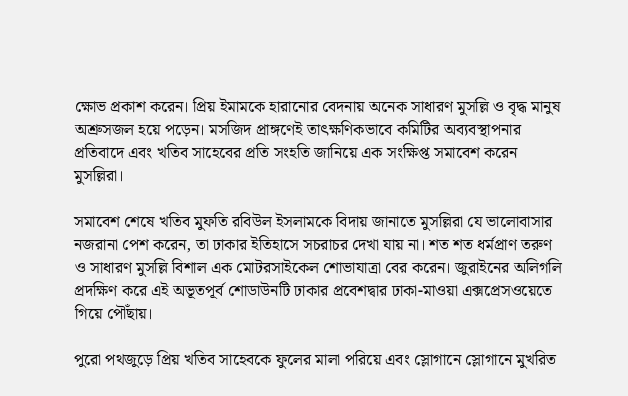ক্ষোভ প্রকাশ করেন। প্রিয় ইমামকে হারানোর বেদনায় অনেক সাধারণ মুসল্লি ও বৃদ্ধ মানুষ অশ্রুসজল হয়ে পড়েন। মসজিদ প্রাঙ্গণেই তাৎক্ষণিকভাবে কমিটির অব্যবস্থাপনার প্রতিবাদে এবং খতিব সাহেবের প্রতি সংহতি জানিয়ে এক সংক্ষিপ্ত সমাবেশ করেন মুসল্লিরা।

সমাবেশ শেষে খতিব মুফতি রবিউল ইসলামকে বিদায় জানাতে মুসল্লিরা যে ভালোবাসার নজরানা পেশ করেন, তা ঢাকার ইতিহাসে সচরাচর দেখা যায় না। শত শত ধর্মপ্রাণ তরুণ ও সাধারণ মুসল্লি বিশাল এক মোটরসাইকেল শোভাযাত্রা বের করেন। জুরাইনের অলিগলি প্রদক্ষিণ করে এই অভূতপূর্ব শোডাউনটি ঢাকার প্রবেশদ্বার ঢাকা-মাওয়া এক্সপ্রেসওয়েতে গিয়ে পৌঁছায়।

পুরো পথজুড়ে প্রিয় খতিব সাহেবকে ফুলের মালা পরিয়ে এবং স্লোগানে স্লোগানে মুখরিত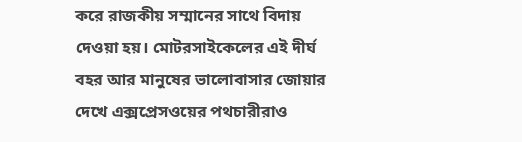করে রাজকীয় সম্মানের সাথে বিদায় দেওয়া হয়। মোটরসাইকেলের এই দীর্ঘ বহর আর মানুষের ভালোবাসার জোয়ার দেখে এক্সপ্রেসওয়ের পথচারীরাও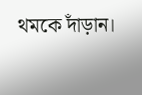থমকে দাঁড়ান।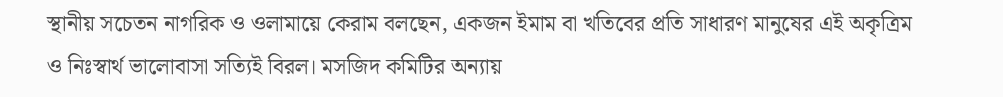স্থানীয় সচেতন নাগরিক ও ওলামায়ে কেরাম বলছেন, একজন ইমাম বা খতিবের প্রতি সাধারণ মানুষের এই অকৃত্রিম ও নিঃস্বার্থ ভালোবাসা সত্যিই বিরল। মসজিদ কমিটির অন্যায়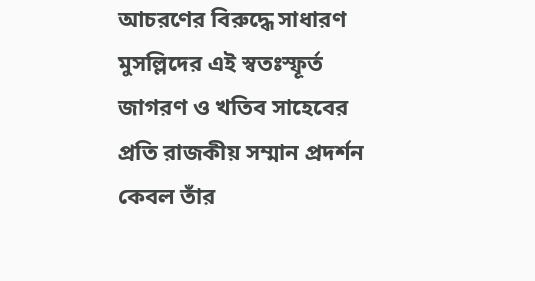আচরণের বিরুদ্ধে সাধারণ মুসল্লিদের এই স্বতঃস্ফূর্ত জাগরণ ও খতিব সাহেবের প্রতি রাজকীয় সম্মান প্রদর্শন কেবল তাঁর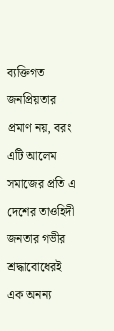ব্যক্তিগত জনপ্রিয়তার প্রমাণ নয়, বরং এটি আলেম সমাজের প্রতি এ দেশের তাওহিদী জনতার গভীর শ্রদ্ধাবোধেরই এক অনন্য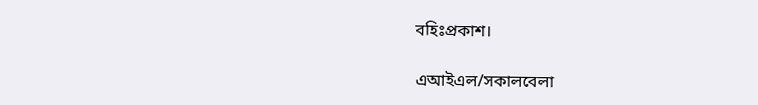বহিঃপ্রকাশ।

এআইএল/সকালবেলা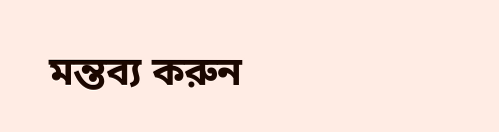মন্তব্য করুন